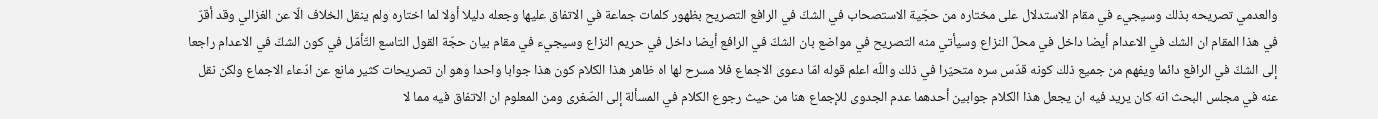والعدمي تصريحه بذلك وسيجيء في مقام الاستدلال على مختاره من حجّية الاستصحاب في الشكّ في الرافع التصريح بظهور كلمات جماعة في الاتفاق عليها وجعله دليلا أولا لما اختاره ولم ينقل الخلاف الّا عن الغزالي وقد أقرّ في هذا المقام ان الشك في الاعدام أيضا داخل في محلّ النزاع وسيأتي منه التصريح في مواضع بان الشكّ في الرافع أيضا داخل في حريم النزاع وسيجيء في مقام بيان حجّة القول التاسع التّأمّل في كون الشكّ في الاعدام راجعا إلى الشكّ في الرافع دائما ويفهم من جميع ذلك كونه قدّس سره متحيّرا في ذلك واللّه اعلم قوله امّا دعوى الاجماع فلا مسرح لها اه ظاهر هذا الكلام كون هذا جوابا واحدا وهو ان تصريحات كثير مانع عن ادّعاء الاجماع ولكن نقل عنه في مجلس البحث انه كان يريد فيه ان يجعل هذا الكلام جوابين أحدهما عدم الجدوى للإجماع هنا من حيث رجوع الكلام في المسألة إلى الصّغرى ومن المعلوم ان الاتفاق فيه مما لا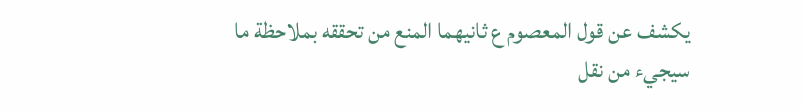يكشف عن قول المعصوم ع ثانيهما المنع من تحققه بملاحظة ما سيجيء من نقل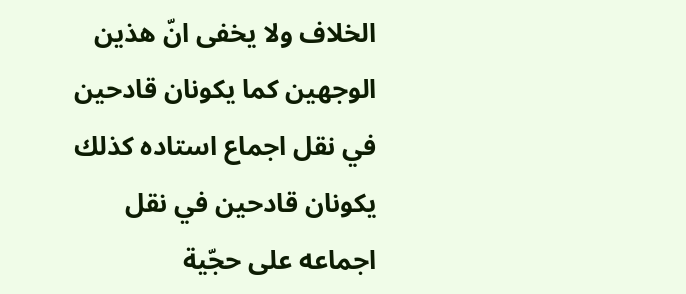الخلاف ولا يخفى انّ هذين الوجهين كما يكونان قادحين في نقل اجماع استاده كذلك يكونان قادحين في نقل اجماعه على حجّية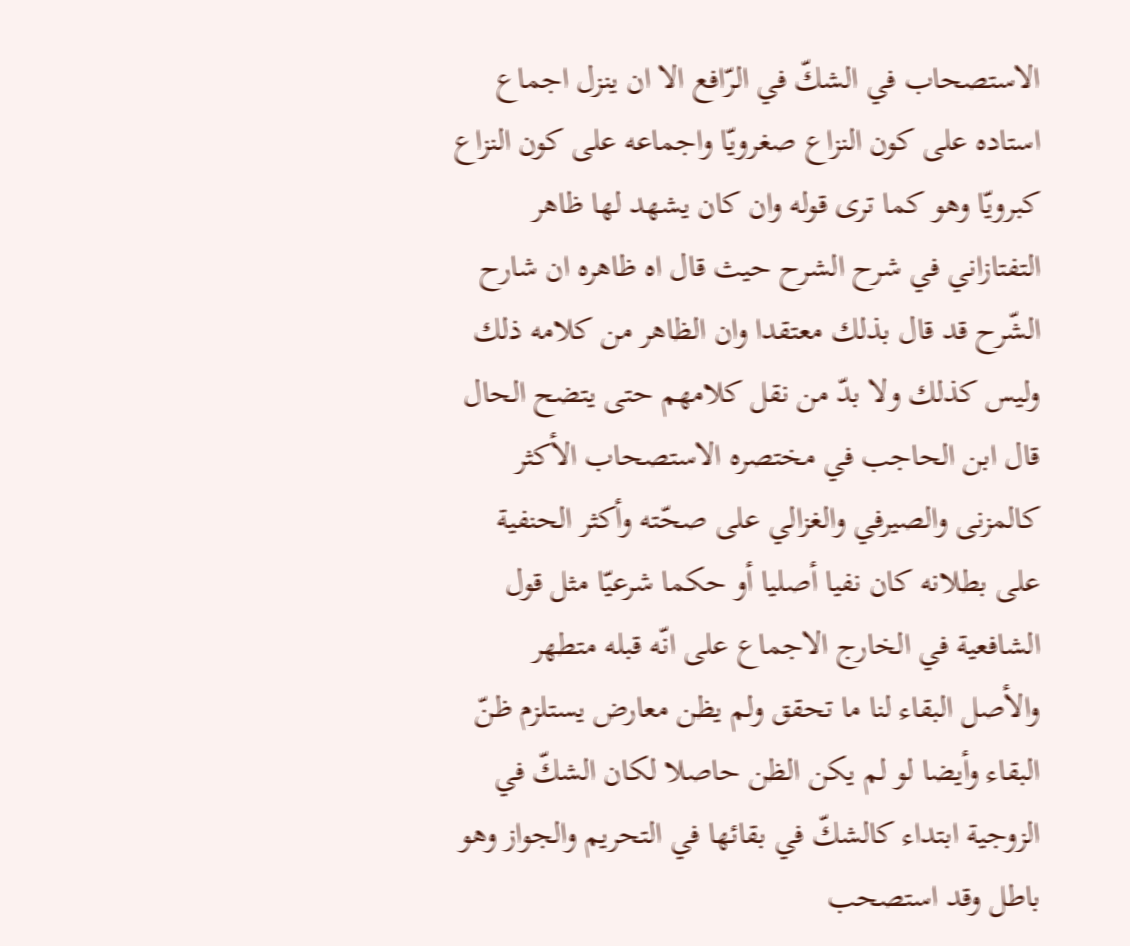الاستصحاب في الشكّ في الرّافع الا ان ينزل اجماع استاده على كون النزاع صغرويّا واجماعه على كون النزاع كبرويّا وهو كما ترى قوله وان كان يشهد لها ظاهر التفتازاني في شرح الشرح حيث قال اه ظاهره ان شارح الشّرح قد قال بذلك معتقدا وان الظاهر من كلامه ذلك وليس كذلك ولا بدّ من نقل كلامهم حتى يتضح الحال قال ابن الحاجب في مختصره الاستصحاب الأكثر كالمزنى والصيرفي والغزالي على صحّته وأكثر الحنفية على بطلانه كان نفيا أصليا أو حكما شرعيّا مثل قول الشافعية في الخارج الاجماع على انّه قبله متطهر والأصل البقاء لنا ما تحقق ولم يظن معارض يستلزم ظنّ البقاء وأيضا لو لم يكن الظن حاصلا لكان الشكّ في الزوجية ابتداء كالشكّ في بقائها في التحريم والجواز وهو باطل وقد استصحب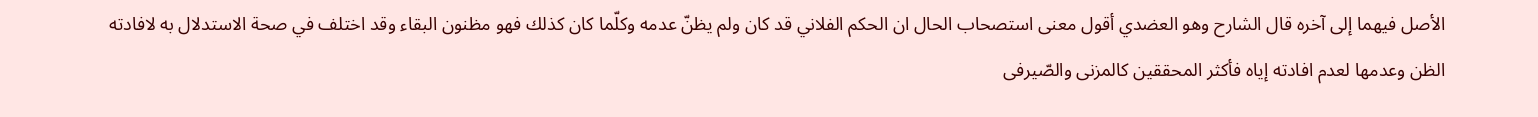الأصل فيهما إلى آخره قال الشارح وهو العضدي أقول معنى استصحاب الحال ان الحكم الفلاني قد كان ولم يظنّ عدمه وكلّما كان كذلك فهو مظنون البقاء وقد اختلف في صحة الاستدلال به لافادته الظن وعدمها لعدم افادته إياه فأكثر المحققين كالمزنى والصّيرفى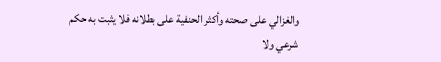والغزالي على صحته وأكثر الحنفية على بطلانه فلا يثبت به حكم شرعي ولا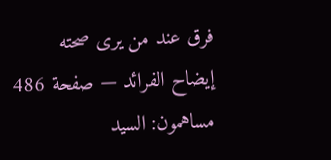فرق عند من يرى صحته
إيضاح الفرائد — صفحة 486
مساهمون: السيد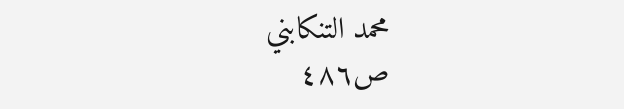محمد التنكابني
ص٤٨٦